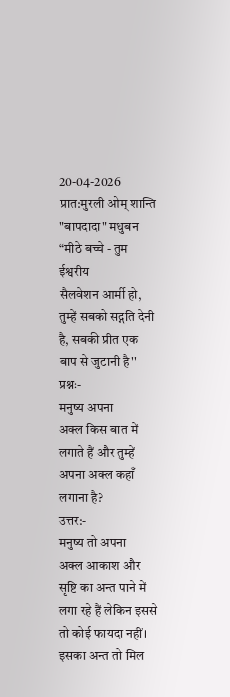20-04-2026 प्रात:मुरली ओम् शान्ति "बापदादा" मधुबन
“मीठे बच्चे - तुम ईश्वरीय
सैलवेशन आर्मी हो, तुम्हें सबको सद्गति देनी है, सबकी प्रीत एक बाप से जुटानी है''
प्रश्नः-
मनुष्य अपना
अक्ल किस बात में लगाते हैं और तुम्हें अपना अक्ल कहाँ लगाना है?
उत्तर:-
मनुष्य तो अपना
अक्ल आकाश और सृष्टि का अन्त पाने में लगा रहे हैं लेकिन इससे तो कोई फायदा नहीं।
इसका अन्त तो मिल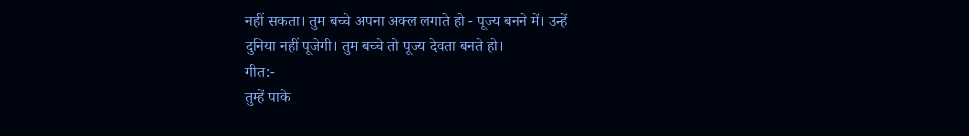नहीं सकता। तुम बच्चे अपना अक्ल लगाते हो - पूज्य बनने में। उन्हें
दुनिया नहीं पूजेगी। तुम बच्चे तो पूज्य देवता बनते हो।
गीत:-
तुम्हें पाके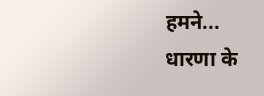हमने...
धारणा के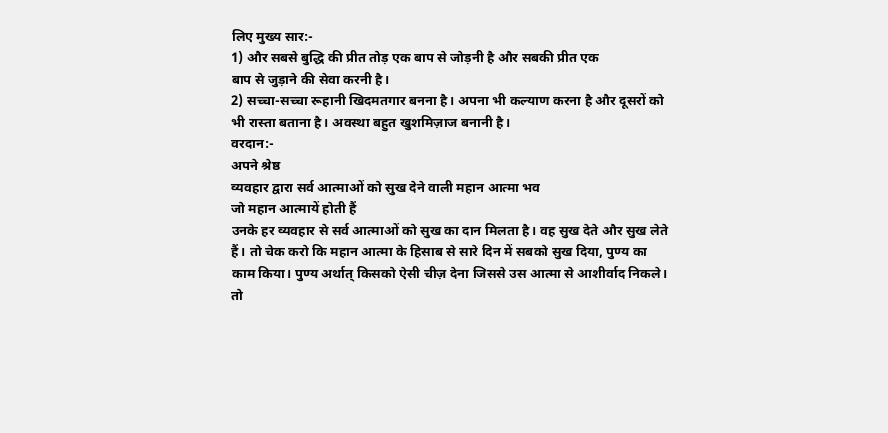लिए मुख्य सार:-
1) और सबसे बुद्धि की प्रीत तोड़ एक बाप से जोड़नी है और सबकी प्रीत एक
बाप से जुड़ाने की सेवा करनी है।
2) सच्चा-सच्चा रूहानी खिदमतगार बनना है। अपना भी कल्याण करना है और दूसरों को
भी रास्ता बताना है। अवस्था बहुत खुशमिज़ाज बनानी है।
वरदान:-
अपने श्रेष्ठ
व्यवहार द्वारा सर्व आत्माओं को सुख देने वाली महान आत्मा भव
जो महान आत्मायें होती हैं
उनके हर व्यवहार से सर्व आत्माओं को सुख का दान मिलता है। वह सुख देते और सुख लेते
हैं। तो चेक करो कि महान आत्मा के हिसाब से सारे दिन में सबको सुख दिया, पुण्य का
काम किया। पुण्य अर्थात् किसको ऐसी चीज़ देना जिससे उस आत्मा से आशीर्वाद निकले। तो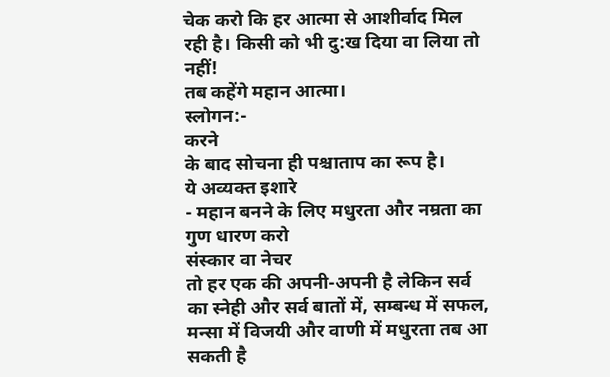चेक करो कि हर आत्मा से आशीर्वाद मिल रही है। किसी को भी दु:ख दिया वा लिया तो नहीं!
तब कहेंगे महान आत्मा।
स्लोगन:-
करने
के बाद सोचना ही पश्चाताप का रूप है।
ये अव्यक्त इशारे
- महान बनने के लिए मधुरता और नम्रता का गुण धारण करो
संस्कार वा नेचर
तो हर एक की अपनी-अपनी है लेकिन सर्व का स्नेही और सर्व बातों में, सम्बन्ध में सफल,
मन्सा में विजयी और वाणी में मधुरता तब आ सकती है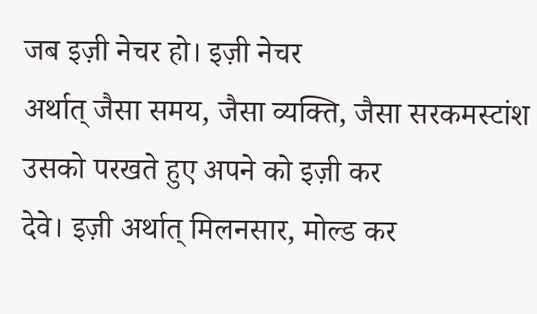जब इज़ी नेचर हो। इज़ी नेचर
अर्थात् जैसा समय, जैसा व्यक्ति, जैसा सरकमस्टांश उसको परखते हुए अपने को इज़ी कर
देवे। इज़ी अर्थात् मिलनसार, मोल्ड कर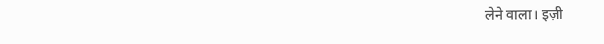लेने वाला। इज़ी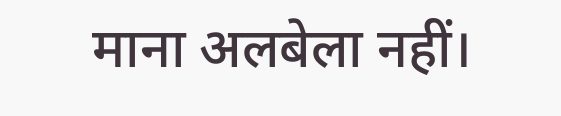माना अलबेला नहीं।